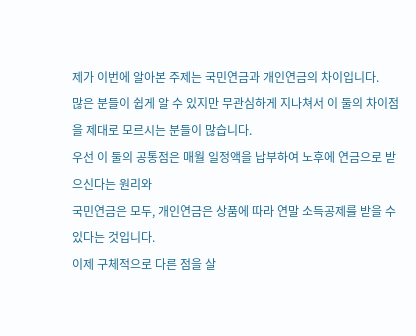제가 이번에 알아본 주제는 국민연금과 개인연금의 차이입니다.
많은 분들이 쉽게 알 수 있지만 무관심하게 지나쳐서 이 둘의 차이점을 제대로 모르시는 분들이 많습니다.
우선 이 둘의 공통점은 매월 일정액을 납부하여 노후에 연금으로 받으신다는 원리와
국민연금은 모두, 개인연금은 상품에 따라 연말 소득공제를 받을 수 있다는 것입니다.
이제 구체적으로 다른 점을 살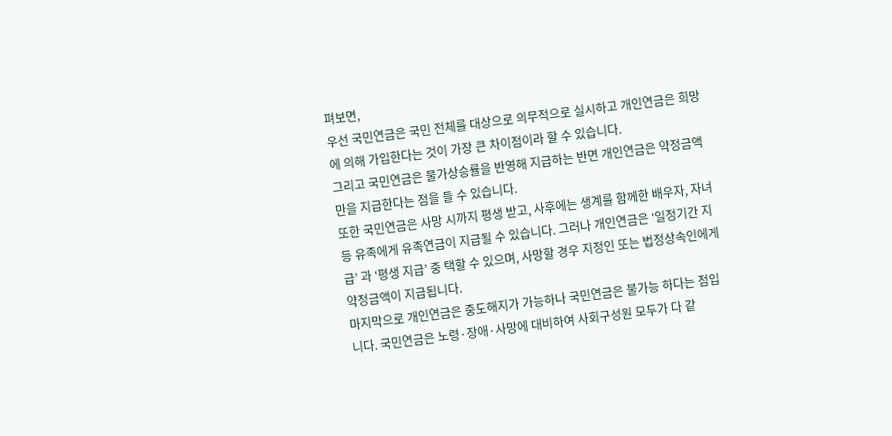펴보면,
우선 국민연금은 국민 전체를 대상으로 의무적으로 실시하고 개인연금은 희망에 의해 가입한다는 것이 가장 큰 차이점이라 할 수 있습니다.
그리고 국민연금은 물가상승률을 반영해 지급하는 반면 개인연금은 약정금액만을 지급한다는 점을 들 수 있습니다.
또한 국민연금은 사망 시까지 평생 받고, 사후에는 생계를 함께한 배우자, 자녀 등 유족에게 유족연금이 지급될 수 있습니다. 그러나 개인연금은 ‘일정기간 지급’ 과 ‘평생 지급’ 중 택할 수 있으며, 사망할 경우 지정인 또는 법정상속인에게 약정금액이 지급됩니다.
마지막으로 개인연금은 중도해지가 가능하나 국민연금은 불가능 하다는 점입니다. 국민연금은 노령·장애·사망에 대비하여 사회구성원 모두가 다 같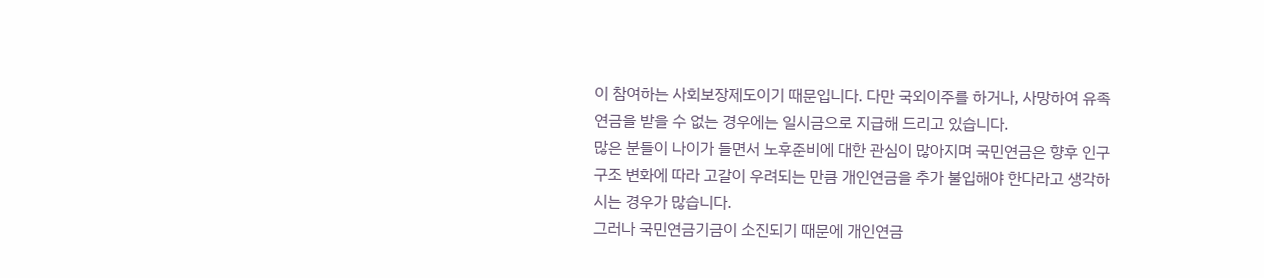이 참여하는 사회보장제도이기 때문입니다. 다만 국외이주를 하거나, 사망하여 유족연금을 받을 수 없는 경우에는 일시금으로 지급해 드리고 있습니다.
많은 분들이 나이가 들면서 노후준비에 대한 관심이 많아지며 국민연금은 향후 인구구조 변화에 따라 고갈이 우려되는 만큼 개인연금을 추가 불입해야 한다라고 생각하시는 경우가 많습니다.
그러나 국민연금기금이 소진되기 때문에 개인연금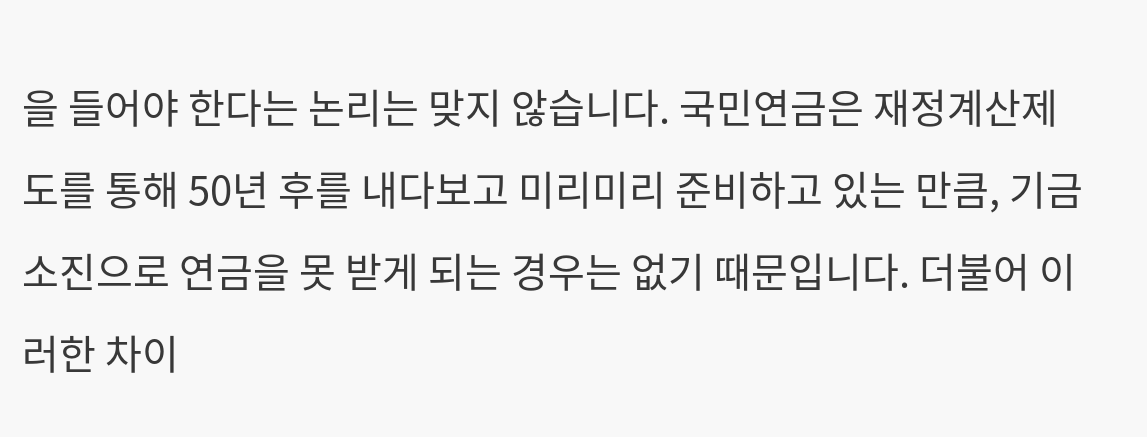을 들어야 한다는 논리는 맞지 않습니다. 국민연금은 재정계산제도를 통해 50년 후를 내다보고 미리미리 준비하고 있는 만큼, 기금 소진으로 연금을 못 받게 되는 경우는 없기 때문입니다. 더불어 이러한 차이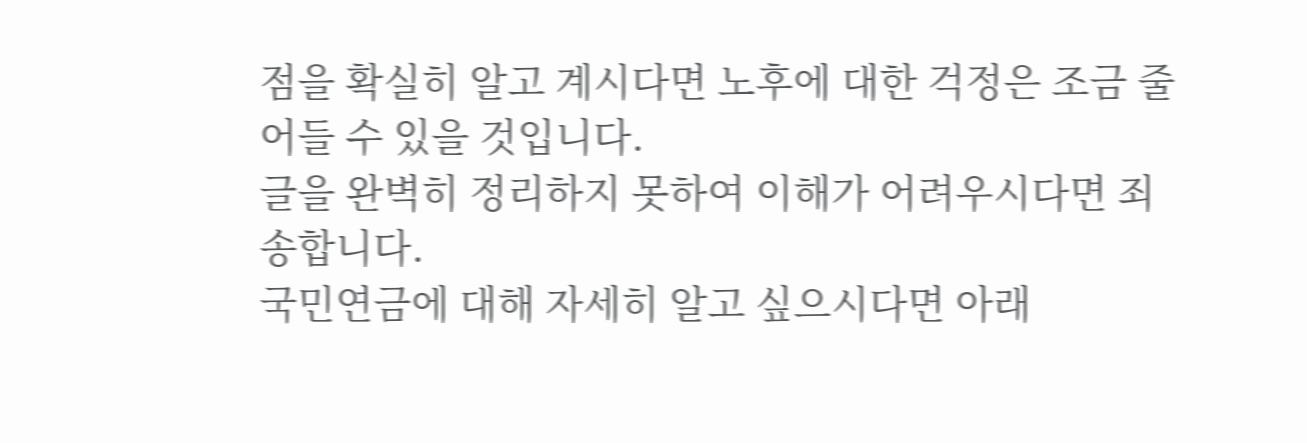점을 확실히 알고 계시다면 노후에 대한 걱정은 조금 줄어들 수 있을 것입니다.
글을 완벽히 정리하지 못하여 이해가 어려우시다면 죄송합니다.
국민연금에 대해 자세히 알고 싶으시다면 아래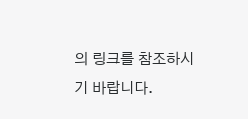의 링크를 참조하시기 바랍니다.